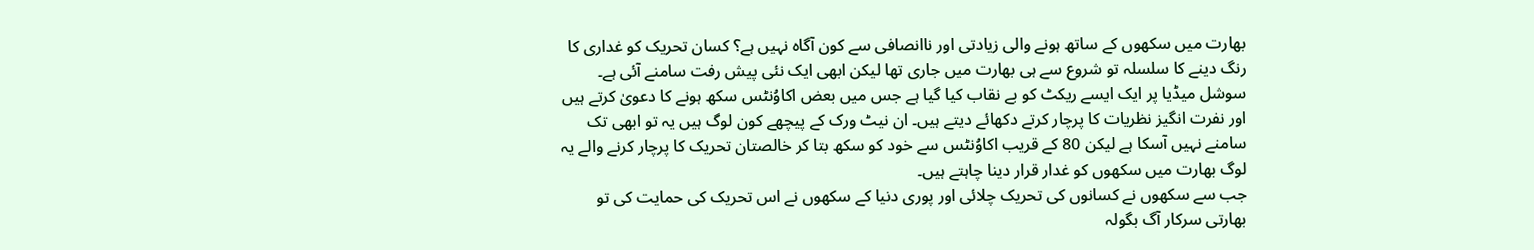بھارت میں سکھوں کے ساتھ ہونے والی زیادتی اور ناانصافی سے کون آگاہ نہیں ہے؟ کسان تحریک کو غداری کا رنگ دینے کا سلسلہ تو شروع سے ہی بھارت میں جاری تھا لیکن ابھی ایک نئی پیش رفت سامنے آئی ہے۔ سوشل میڈیا پر ایک ایسے ریکٹ کو بے نقاب کیا گیا ہے جس میں بعض اکاوُنٹس سکھ ہونے کا دعویٰ کرتے ہیں اور نفرت انگیز نظریات کا پرچار کرتے دکھائے دیتے ہیں۔ ان نیٹ ورک کے پیچھے کون لوگ ہیں یہ تو ابھی تک سامنے نہیں آسکا ہے لیکن 80 کے قریب اکاوُنٹس سے خود کو سکھ بتا کر خالصتان تحریک کا پرچار کرنے والے یہ لوگ بھارت میں سکھوں کو غدار قرار دینا چاہتے ہیں۔
جب سے سکھوں نے کسانوں کی تحریک چلائی اور پوری دنیا کے سکھوں نے اس تحریک کی حمایت کی تو بھارتی سرکار آگ بگولہ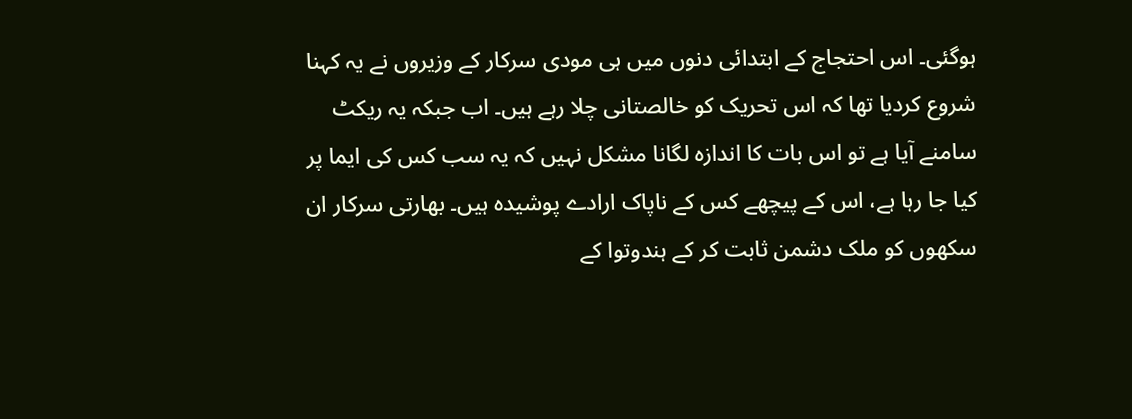ہوگئی۔ اس احتجاج کے ابتدائی دنوں میں ہی مودی سرکار کے وزیروں نے یہ کہنا شروع کردیا تھا کہ اس تحریک کو خالصتانی چلا رہے ہیں۔ اب جبکہ یہ ریکٹ سامنے آیا ہے تو اس بات کا اندازہ لگانا مشکل نہیں کہ یہ سب کس کی ایما پر کیا جا رہا ہے، اس کے پیچھے کس کے ناپاک ارادے پوشیدہ ہیں۔ بھارتی سرکار ان سکھوں کو ملک دشمن ثابت کر کے ہندوتوا کے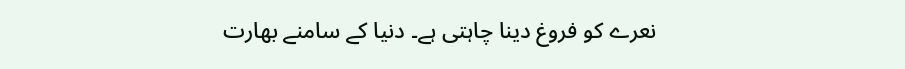نعرے کو فروغ دینا چاہتی ہے۔ دنیا کے سامنے بھارت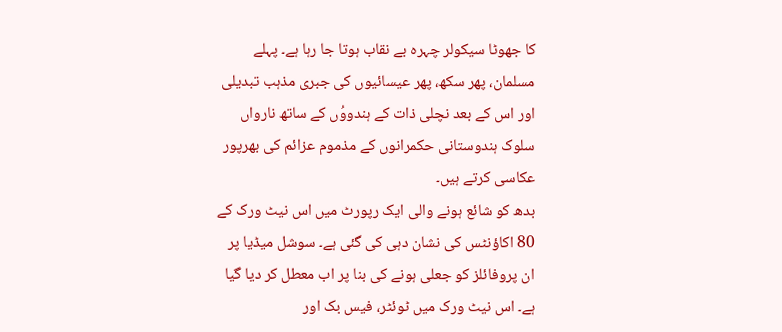کا جھوٹا سیکولر چہرہ بے نقاب ہوتا جا رہا ہے۔ پہلے مسلمان، پھر سکھ، پھر عیسائیوں کی جبری مذہب تبدیلی اور اس کے بعد نچلی ذات کے ہندووُں کے ساتھ نارواں سلوک ہندوستانی حکمرانوں کے مذموم عزائم کی بھرپور عکاسی کرتے ہیں۔
بدھ کو شائع ہونے والی ایک رپورٹ میں اس نیٹ ورک کے 80 اکاؤنٹس کی نشان دہی کی گئی ہے۔ سوشل میڈیا پر ان پروفائلز کو جعلی ہونے کی بنا پر اب معطل کر دیا گیا ہے۔ اس نیٹ ورک میں ٹوئٹر، فیس بک اور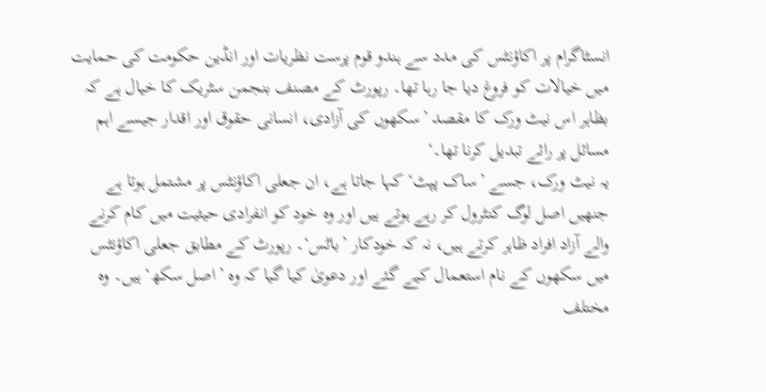انسٹاگرام پر اکاؤنٹس کی مدد سے ہندو قوم پرست نظریات اور انڈین حکومت کی حمایت میں خیالات کو فروغ دیا جا رہا تھا۔ رپورٹ کے مصنف بنجمن سٹریک کا خیال ہے کہ بظاہر اس نیٹ ورک کا مقصد ’سکھوں کی آزادی، انسانی حقوق اور اقدار جیسے اہم مسائل پر رائے تبدیل کرنا تھا۔‘
یہ نیٹ ورک، جسے ’ساک پپٹ‘ کہا جاتا ہے، ان جعلی اکاؤنٹس پر مشتمل ہوتا ہے جنھیں اصل لوگ کنٹرول کر رہے ہوتے ہیں اور وہ خود کو انفرادی حیثیت میں کام کرنے والے آزاد افراد ظاہر کرتے ہیں، نہ کہ خودکار ’باٹس‘۔ رپورٹ کے مطابق جعلی اکاؤنٹس میں سکھوں کے نام استعمال کیے گئے اور دعویٰ کیا گیا کہ وہ ’اصل سکھ‘ ہیں۔ وہ مختلف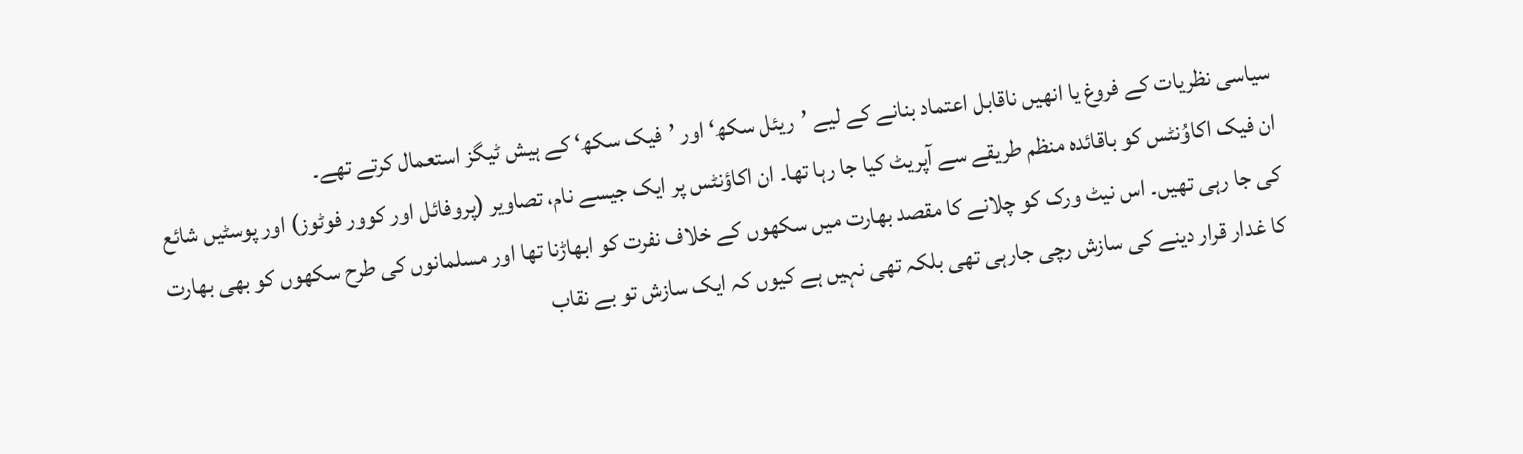سیاسی نظریات کے فروغ یا انھیں ناقابل اعتماد بنانے کے لیے ’ریئل سکھ‘ اور ’فیک سکھ‘ کے ہیش ٹیگز استعمال کرتے تھے۔
ان فیک اکاوُنٹس کو باقائدہ منظم طریقے سے آپریٹ کیا جا رہا تھا۔ ان اکاؤنٹس پر ایک جیسے نام، تصاویر (پروفائل اور کوور فوٹوز) اور پوسٹیں شائع کی جا رہی تھیں۔ اس نیٹ ورک کو چلانے کا مقصد بھارت میں سکھوں کے خلاف نفرت کو ابھاڑنا تھا اور مسلمانوں کی طرح سکھوں کو بھی بھارت کا غدار قرار دینے کی سازش رچی جارہی تھی بلکہ تھی نہیں ہے کیوں کہ ایک سازش تو بے نقاب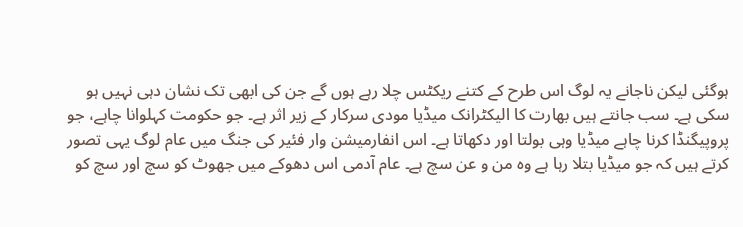ہوگئی لیکن ناجانے یہ لوگ اس طرح کے کتنے ریکٹس چلا رہے ہوں گے جن کی ابھی تک نشان دہی نہیں ہو سکی ہے۔ سب جانتے ہیں بھارت کا الیکٹرانک میڈیا مودی سرکار کے زیر اثر ہے۔ جو حکومت کہلوانا چاہے، جو پروپیگنڈا کرنا چاہے میڈیا وہی بولتا اور دکھاتا ہے۔ اس انفارمیشن وار فئیر کی جنگ میں عام لوگ یہی تصور کرتے ہیں کہ جو میڈیا بتلا رہا ہے وہ من و عن سچ ہے۔ عام آدمی اس دھوکے میں جھوٹ کو سچ اور سچ کو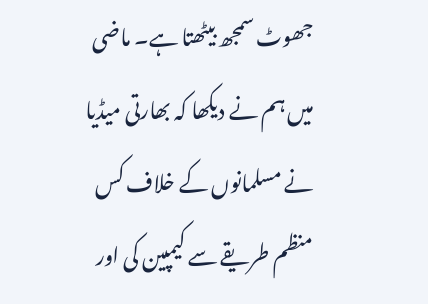جھوٹ سمجھ بیٹھتا ہے۔ ماضی میں ہم نے دیکھا کہ بھارتی میڈیا نے مسلمانوں کے خلاف کس منظم طریقے سے کیمپین کی اور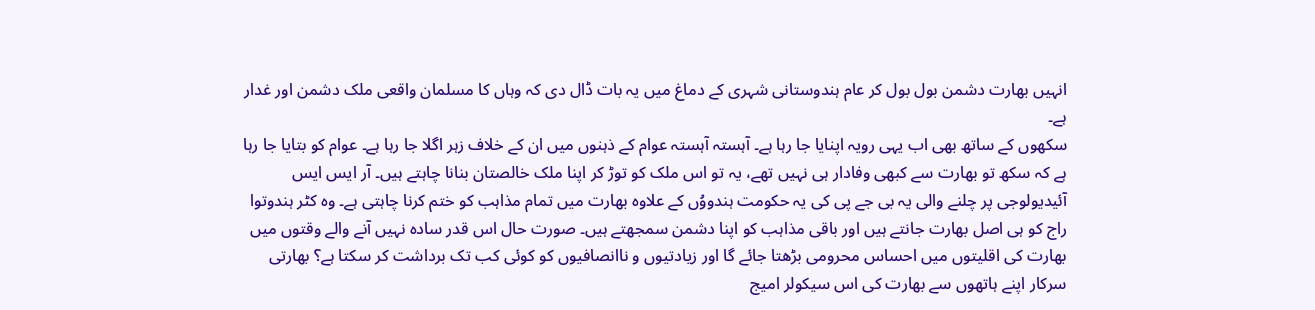انہیں بھارت دشمن بول بول کر عام ہندوستانی شہری کے دماغ میں یہ بات ڈال دی کہ وہاں کا مسلمان واقعی ملک دشمن اور غدار ہے۔
سکھوں کے ساتھ بھی اب یہی رویہ اپنایا جا رہا ہے۔ آہستہ آہستہ عوام کے ذہنوں میں ان کے خلاف زہر اگلا جا رہا ہے۔ عوام کو بتایا جا رہا ہے کہ سکھ تو بھارت سے کبھی وفادار ہی نہیں تھے، یہ تو اس ملک کو توڑ کر اپنا ملک خالصتان بنانا چاہتے ہیں۔ آر ایس ایس آئیدیولوجی پر چلنے والی یہ بی جے پی کی یہ حکومت ہندووُں کے علاوہ بھارت میں تمام مذاہب کو ختم کرنا چاہتی ہے۔ وہ کٹر ہندوتوا راج کو ہی اصل بھارت جانتے ہیں اور باقی مذاہب کو اپنا دشمن سمجھتے ہیں۔ صورت حال اس قدر سادہ نہیں آنے والے وقتوں میں بھارت کی اقلیتوں میں احساس محرومی بڑھتا جائے گا اور زیادتیوں و ناانصافیوں کو کوئی کب تک برداشت کر سکتا ہے؟ بھارتی سرکار اپنے ہاتھوں سے بھارت کی اس سیکولر امیج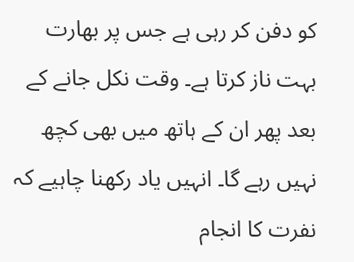کو دفن کر رہی ہے جس پر بھارت بہت ناز کرتا ہے۔ وقت نکل جانے کے بعد پھر ان کے ہاتھ میں بھی کچھ نہیں رہے گا۔ انہیں یاد رکھنا چاہیے کہ نفرت کا انجام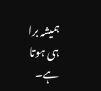ہمیشہ برا ہی ہوتا ہے۔